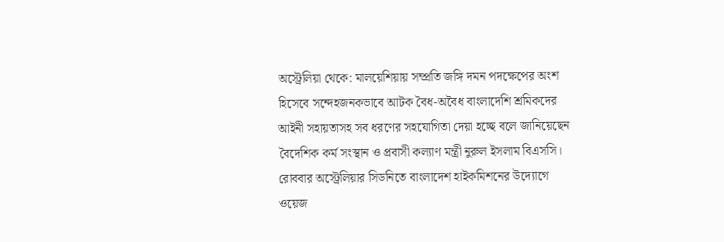অস্ট্রেলিয়া থেকে: মালয়েশিয়ায় সম্প্রতি জঙ্গি দমন পদক্ষেপের অংশ হিসেবে সন্দেহজনকভাবে আটক বৈধ-অবৈধ বাংলাদেশি শ্রমিকদের আইনী সহায়তাসহ সব ধরণের সহযোগিতা দেয়া হচ্ছে বলে জানিয়েছেন বৈদেশিক কর্ম সংস্থান ও প্রবাসী কল্যাণ মন্ত্রী নুরুল ইসলাম বিএসসি।
রোববার অস্ট্রেলিয়ার সিডনিতে বাংলাদেশ হাইকমিশনের উদ্যোগে ওয়েজ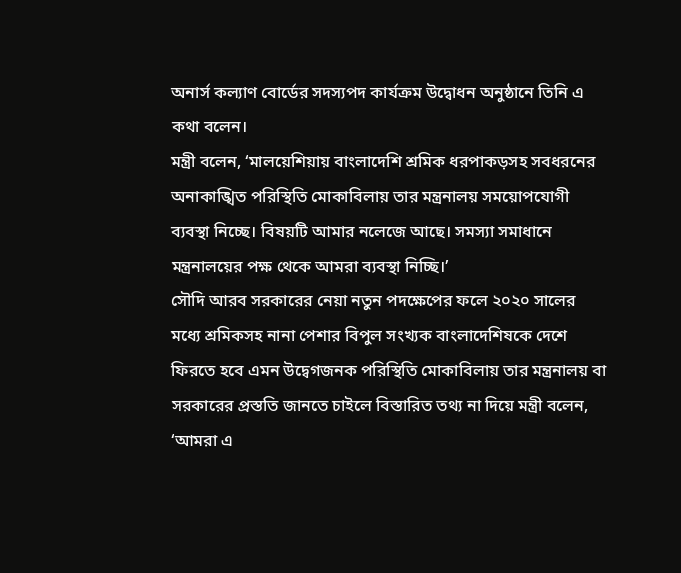অনার্স কল্যাণ বোর্ডের সদস্যপদ কার্যক্রম উদ্বোধন অনুষ্ঠানে তিনি এ কথা বলেন।
মন্ত্রী বলেন, ‘মালয়েশিয়ায় বাংলাদেশি শ্রমিক ধরপাকড়সহ সবধরনের অনাকাঙ্খিত পরিস্থিতি মোকাবিলায় তার মন্ত্রনালয় সময়োপযোগী ব্যবস্থা নিচ্ছে। বিষয়টি আমার নলেজে আছে। সমস্যা সমাধানে মন্ত্রনালয়ের পক্ষ থেকে আমরা ব্যবস্থা নিচ্ছি।’
সৌদি আরব সরকারের নেয়া নতুন পদক্ষেপের ফলে ২০২০ সালের মধ্যে শ্রমিকসহ নানা পেশার বিপুল সংখ্যক বাংলাদেশিষকে দেশে ফিরতে হবে এমন উদ্বেগজনক পরিস্থিতি মোকাবিলায় তার মন্ত্রনালয় বা সরকারের প্রস্ততি জানতে চাইলে বিস্তারিত তথ্য না দিয়ে মন্ত্রী বলেন, ‘আমরা এ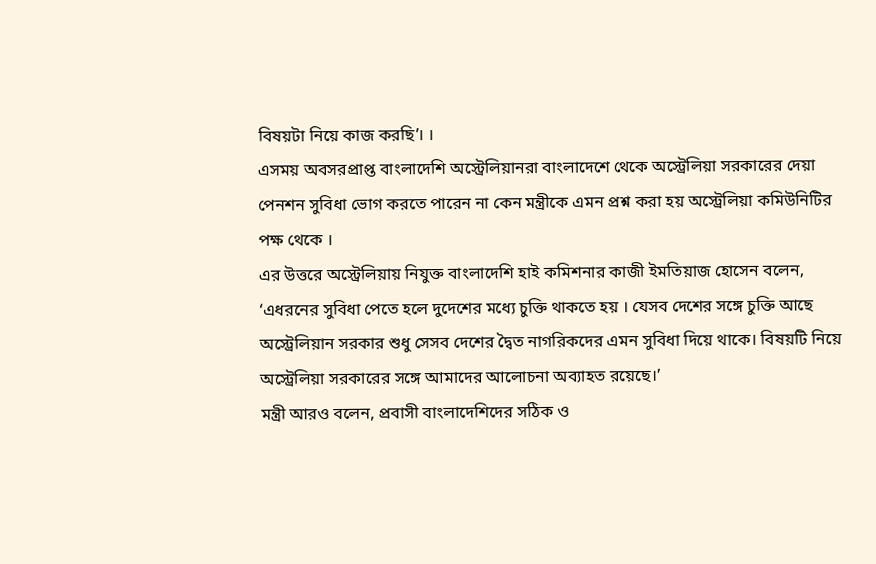বিষয়টা নিয়ে কাজ করছি’। ।
এসময় অবসরপ্রাপ্ত বাংলাদেশি অস্ট্রেলিয়ানরা বাংলাদেশে থেকে অস্ট্রেলিয়া সরকারের দেয়া পেনশন সুবিধা ভোগ করতে পারেন না কেন মন্ত্রীকে এমন প্রশ্ন করা হয় অস্ট্রেলিয়া কমিউনিটির পক্ষ থেকে ।
এর উত্তরে অস্ট্রেলিয়ায় নিযুক্ত বাংলাদেশি হাই কমিশনার কাজী ইমতিয়াজ হোসেন বলেন, ‘এধরনের সুবিধা পেতে হলে দুদেশের মধ্যে চুক্তি থাকতে হয় । যেসব দেশের সঙ্গে চুক্তি আছে অস্ট্রেলিয়ান সরকার শুধু সেসব দেশের দ্বৈত নাগরিকদের এমন সুবিধা দিয়ে থাকে। বিষয়টি নিয়ে অস্ট্রেলিয়া সরকারের সঙ্গে আমাদের আলোচনা অব্যাহত রয়েছে।’
মন্ত্রী আরও বলেন, প্রবাসী বাংলাদেশিদের সঠিক ও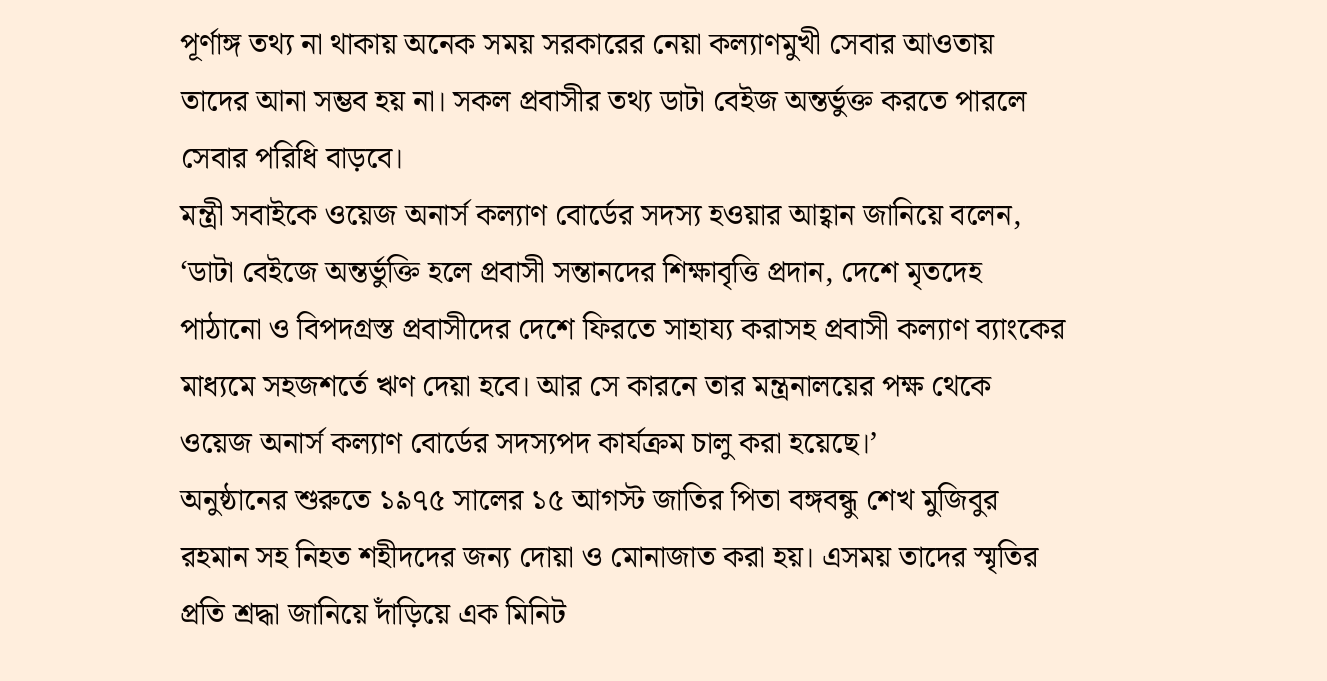পূর্ণাঙ্গ তথ্য না থাকায় অনেক সময় সরকারের নেয়া কল্যাণমুখী সেবার আওতায় তাদের আনা সম্ভব হয় না। সকল প্রবাসীর তথ্য ডাটা বেইজ অন্তর্ভুক্ত করতে পারলে সেবার পরিধি বাড়বে।
মন্ত্রী সবাইকে ওয়েজ অনার্স কল্যাণ বোর্ডের সদস্য হওয়ার আহ্বান জানিয়ে বলেন, ‘ডাটা বেইজে অন্তর্ভুক্তি হলে প্রবাসী সন্তানদের শিক্ষাবৃত্তি প্রদান, দেশে মৃতদেহ পাঠানো ও বিপদগ্রস্ত প্রবাসীদের দেশে ফিরতে সাহায্য করাসহ প্রবাসী কল্যাণ ব্যাংকের মাধ্যমে সহজশর্তে ঋণ দেয়া হবে। আর সে কারনে তার মন্ত্রনালয়ের পক্ষ থেকে ওয়েজ অনার্স কল্যাণ বোর্ডের সদস্যপদ কার্যক্রম চালু করা হয়েছে।’
অনুষ্ঠানের শুরুতে ১৯৭৫ সালের ১৫ আগস্ট জাতির পিতা বঙ্গবন্ধু শেখ মুজিবুর রহমান সহ নিহত শহীদদের জন্য দোয়া ও মোনাজাত করা হয়। এসময় তাদের স্মৃতির প্রতি শ্রদ্ধা জানিয়ে দাঁড়িয়ে এক মিনিট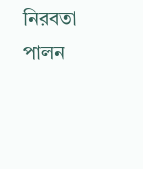নিরবতা পালন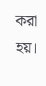করা হয়।